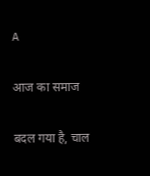A

आज का समाज

बदल गया है, चाल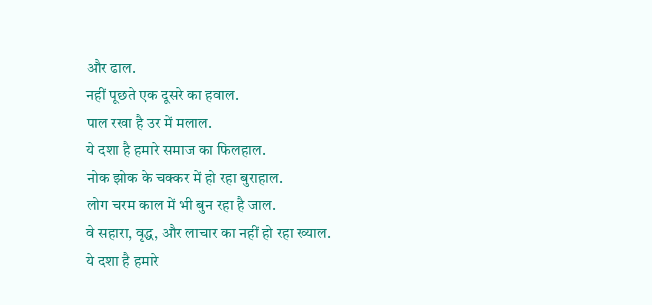और ढाल.
नहीं पूछते एक दूसरे का हवाल.
पाल रखा है उर में मलाल.
ये दशा है हमारे समाज का फिलहाल.
नोक झोक के चक्कर में हो रहा बुराहाल.
लोग चरम काल में भी बुन रहा है जाल.
वे सहारा, वृद्ध, और लाचार का नहीं हो रहा ख्याल.
ये दशा है हमारे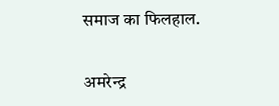समाज का फिलहाल.

अमरेन्द्र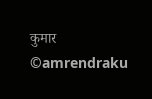कुमार
©amrendraku